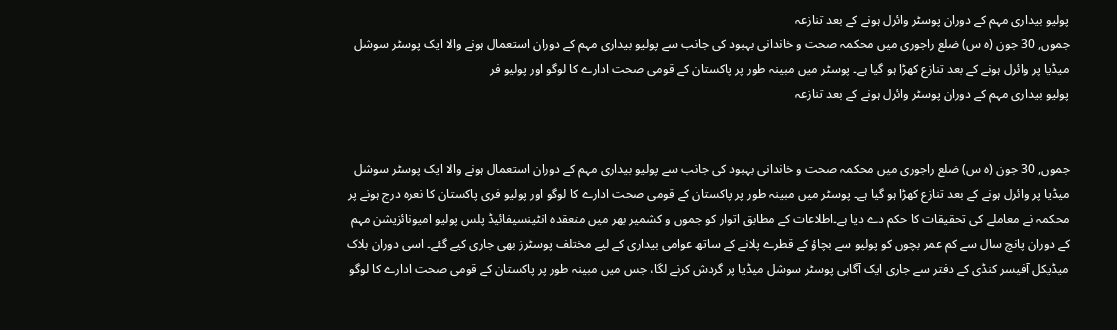پولیو بیداری مہم کے دوران پوسٹر وائرل ہونے کے بعد تنازعہ
جموں, 30 جون (ہ س) ضلع راجوری میں محکمہ صحت و خاندانی بہبود کی جانب سے پولیو بیداری مہم کے دوران استعمال ہونے والا ایک پوسٹر سوشل میڈیا پر وائرل ہونے کے بعد تنازع کھڑا ہو گیا ہے۔ پوسٹر میں مبینہ طور پر پاکستان کے قومی صحت ادارے کا لوگو اور پولیو فر
پولیو بیداری مہم کے دوران پوسٹر وائرل ہونے کے بعد تنازعہ


جموں, 30 جون (ہ س) ضلع راجوری میں محکمہ صحت و خاندانی بہبود کی جانب سے پولیو بیداری مہم کے دوران استعمال ہونے والا ایک پوسٹر سوشل میڈیا پر وائرل ہونے کے بعد تنازع کھڑا ہو گیا ہے۔ پوسٹر میں مبینہ طور پر پاکستان کے قومی صحت ادارے کا لوگو اور پولیو فری پاکستان کا نعرہ درج ہونے پر محکمہ نے معاملے کی تحقیقات کا حکم دے دیا ہے۔اطلاعات کے مطابق اتوار کو جموں و کشمیر بھر میں منعقدہ انٹینسیفائیڈ پلس پولیو امیونائزیشن مہم کے دوران پانچ سال سے کم عمر بچوں کو پولیو سے بچاؤ کے قطرے پلانے کے ساتھ عوامی بیداری کے لیے مختلف پوسٹرز بھی جاری کیے گئے۔ اسی دوران بلاک میڈیکل آفیسر کنڈی کے دفتر سے جاری ایک آگاہی پوسٹر سوشل میڈیا پر گردش کرنے لگا، جس میں مبینہ طور پر پاکستان کے قومی صحت ادارے کا لوگو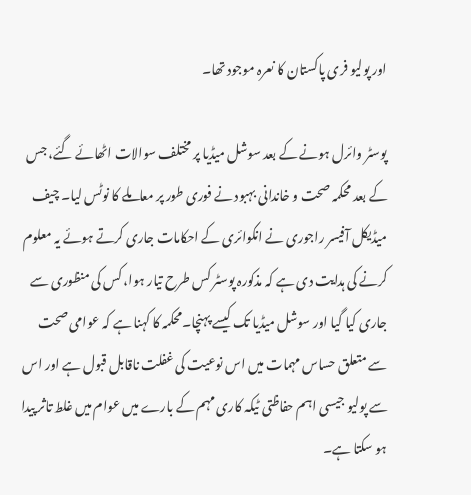اور پولیو فری پاکستان کا نعرہ موجود تھا۔

پوسٹر وائرل ہونے کے بعد سوشل میڈیا پر مختلف سوالات اٹھائے گئے، جس کے بعد محکمہ صحت و خاندانی بہبود نے فوری طور پر معاملے کا نوٹس لیا۔ چیف میڈیکل آفیسر راجوری نے انکوائری کے احکامات جاری کرتے ہوئے یہ معلوم کرنے کی ہدایت دی ہے کہ مذکورہ پوسٹر کس طرح تیار ہوا، کس کی منظوری سے جاری کیا گیا اور سوشل میڈیا تک کیسے پہنچا۔محکمہ کا کہنا ہے کہ عوامی صحت سے متعلق حساس مہمات میں اس نوعیت کی غفلت ناقابل قبول ہے اور اس سے پولیو جیسی اہم حفاظتی ٹیکہ کاری مہم کے بارے میں عوام میں غلط تاثر پیدا ہو سکتا ہے۔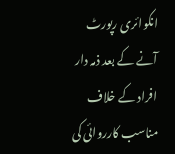انکوائری رپورٹ آنے کے بعد ذمہ دار افراد کے خلاف مناسب کارروائی کی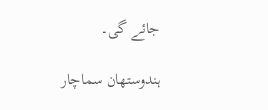جائے گی۔

ہندوستھان سماچار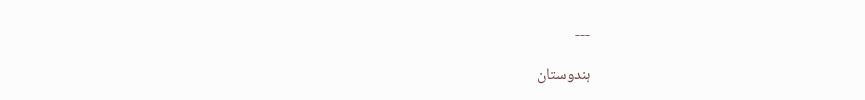---

ہندوستان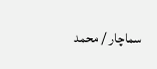سماچار / محمد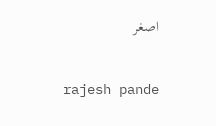اصغر


 rajesh pande